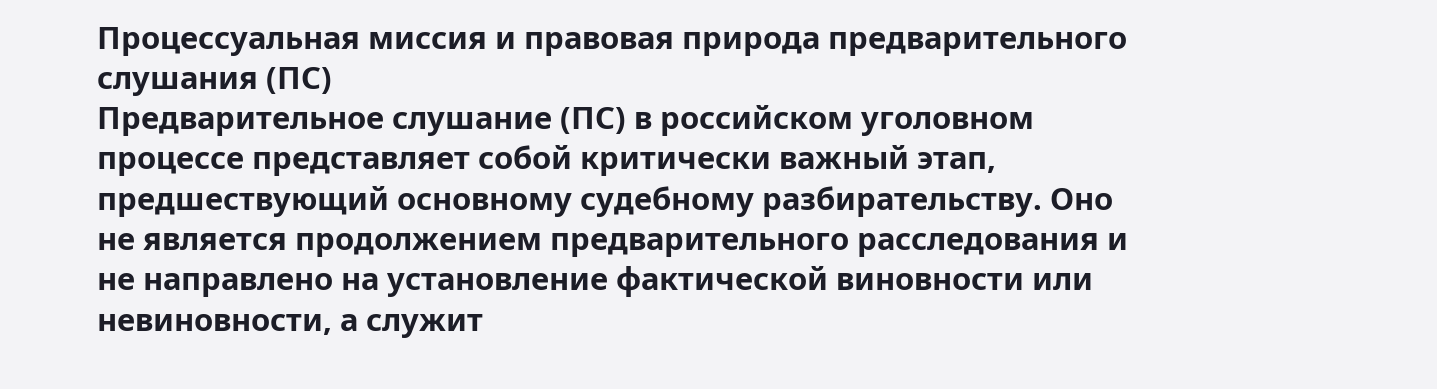Процессуальная миссия и правовая природа предварительного слушания (ПС)
Предварительное слушание (ПС) в российском уголовном процессе представляет собой критически важный этап, предшествующий основному судебному разбирательству. Оно не является продолжением предварительного расследования и не направлено на установление фактической виновности или невиновности, а служит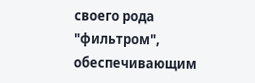своего рода "фильтром", обеспечивающим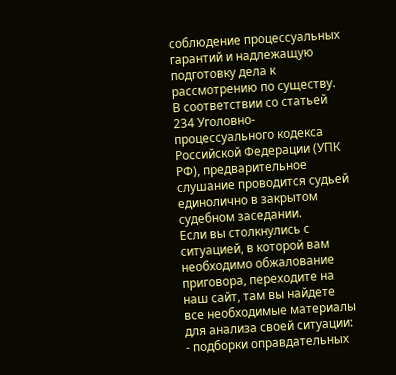соблюдение процессуальных гарантий и надлежащую подготовку дела к рассмотрению по существу. В соответствии со статьей 234 Уголовно-процессуального кодекса Российской Федерации (УПК РФ), предварительное слушание проводится судьей единолично в закрытом судебном заседании.
Если вы столкнулись с ситуацией, в которой вам необходимо обжалование приговора, переходите на наш сайт, там вы найдете все необходимые материалы для анализа своей ситуации:
- подборки оправдательных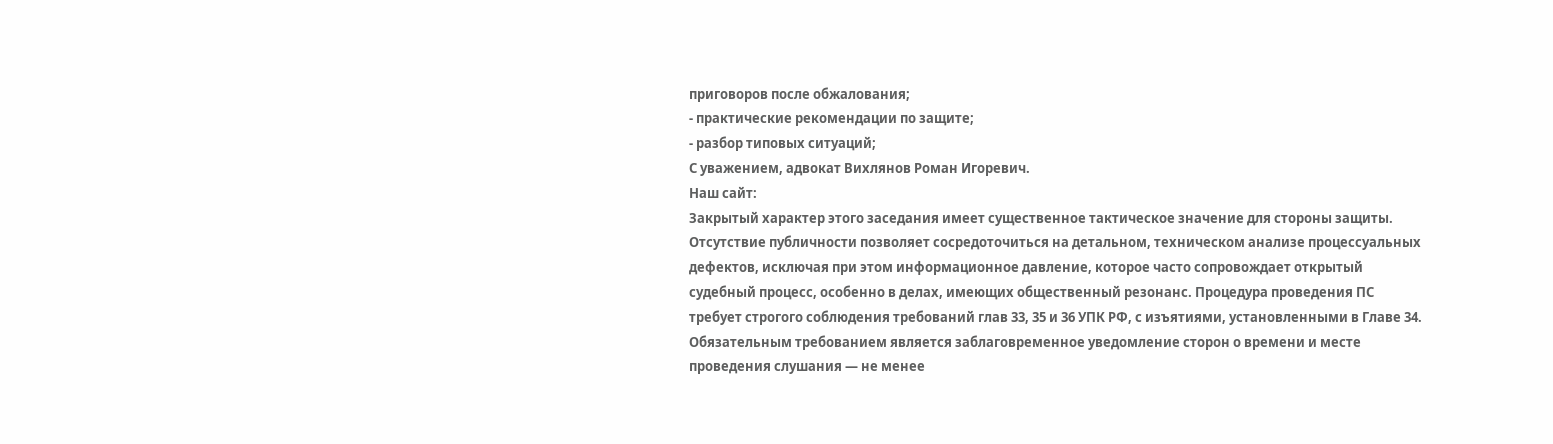приговоров после обжалования;
- практические рекомендации по защите;
- разбор типовых ситуаций;
С уважением, адвокат Вихлянов Роман Игоревич.
Наш сайт:
Закрытый характер этого заседания имеет существенное тактическое значение для стороны защиты. Отсутствие публичности позволяет сосредоточиться на детальном, техническом анализе процессуальных дефектов, исключая при этом информационное давление, которое часто сопровождает открытый судебный процесс, особенно в делах, имеющих общественный резонанс. Процедура проведения ПС требует строгого соблюдения требований глав 33, 35 и 36 УПК РФ, с изъятиями, установленными в Главе 34. Обязательным требованием является заблаговременное уведомление сторон о времени и месте проведения слушания — не менее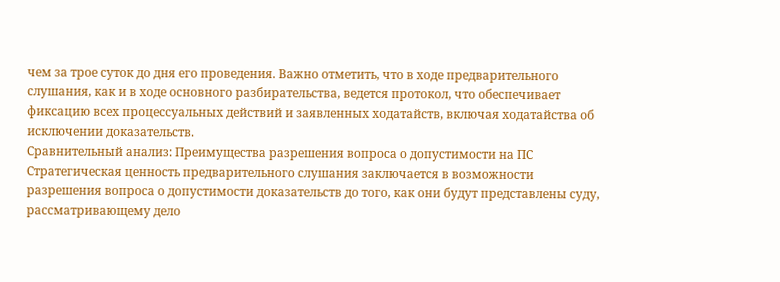чем за трое суток до дня его проведения. Важно отметить, что в ходе предварительного слушания, как и в ходе основного разбирательства, ведется протокол, что обеспечивает фиксацию всех процессуальных действий и заявленных ходатайств, включая ходатайства об исключении доказательств.
Сравнительный анализ: Преимущества разрешения вопроса о допустимости на ПС
Стратегическая ценность предварительного слушания заключается в возможности разрешения вопроса о допустимости доказательств до того, как они будут представлены суду, рассматривающему дело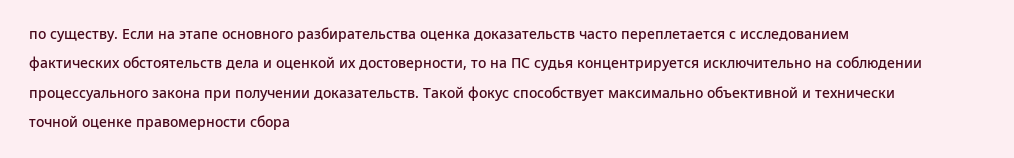по существу. Если на этапе основного разбирательства оценка доказательств часто переплетается с исследованием фактических обстоятельств дела и оценкой их достоверности, то на ПС судья концентрируется исключительно на соблюдении процессуального закона при получении доказательств. Такой фокус способствует максимально объективной и технически точной оценке правомерности сбора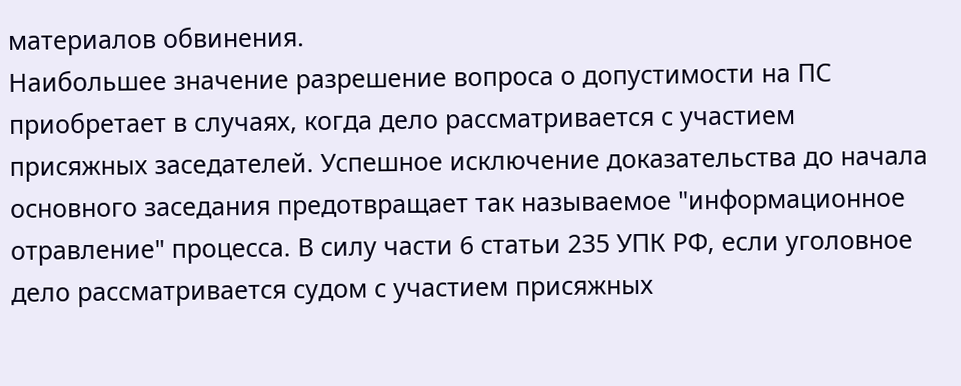материалов обвинения.
Наибольшее значение разрешение вопроса о допустимости на ПС приобретает в случаях, когда дело рассматривается с участием присяжных заседателей. Успешное исключение доказательства до начала основного заседания предотвращает так называемое "информационное отравление" процесса. В силу части 6 статьи 235 УПК РФ, если уголовное дело рассматривается судом с участием присяжных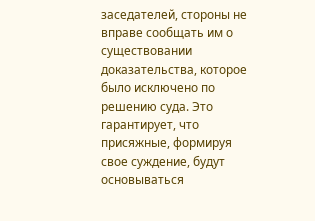заседателей, стороны не вправе сообщать им о существовании доказательства, которое было исключено по решению суда. Это гарантирует, что присяжные, формируя свое суждение, будут основываться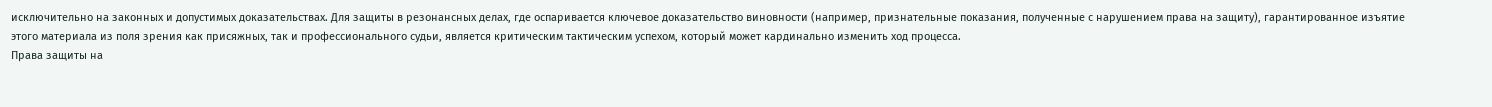исключительно на законных и допустимых доказательствах. Для защиты в резонансных делах, где оспаривается ключевое доказательство виновности (например, признательные показания, полученные с нарушением права на защиту), гарантированное изъятие этого материала из поля зрения как присяжных, так и профессионального судьи, является критическим тактическим успехом, который может кардинально изменить ход процесса.
Права защиты на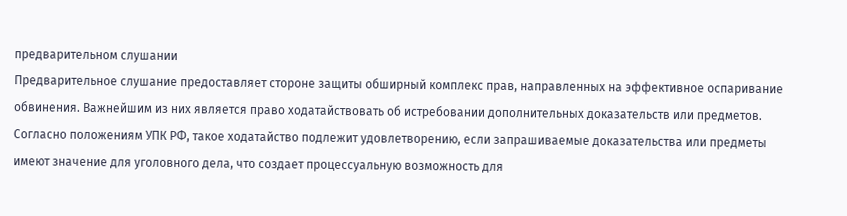предварительном слушании
Предварительное слушание предоставляет стороне защиты обширный комплекс прав, направленных на эффективное оспаривание обвинения. Важнейшим из них является право ходатайствовать об истребовании дополнительных доказательств или предметов. Согласно положениям УПК РФ, такое ходатайство подлежит удовлетворению, если запрашиваемые доказательства или предметы имеют значение для уголовного дела, что создает процессуальную возможность для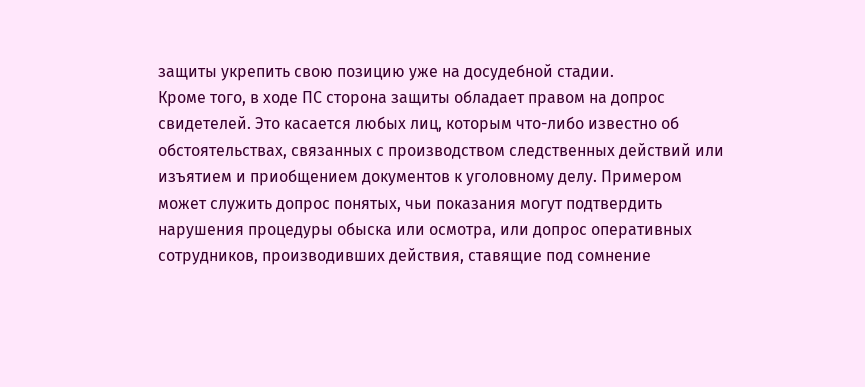защиты укрепить свою позицию уже на досудебной стадии.
Кроме того, в ходе ПС сторона защиты обладает правом на допрос свидетелей. Это касается любых лиц, которым что-либо известно об обстоятельствах, связанных с производством следственных действий или изъятием и приобщением документов к уголовному делу. Примером может служить допрос понятых, чьи показания могут подтвердить нарушения процедуры обыска или осмотра, или допрос оперативных сотрудников, производивших действия, ставящие под сомнение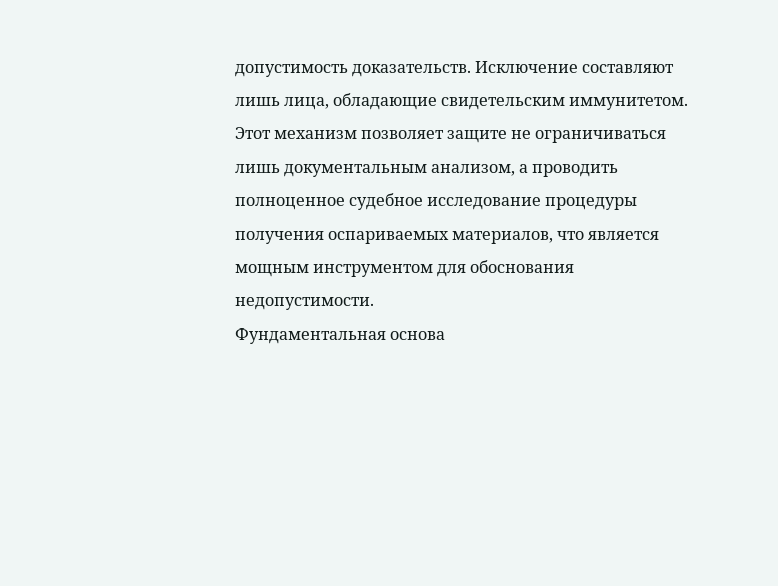допустимость доказательств. Исключение составляют лишь лица, обладающие свидетельским иммунитетом. Этот механизм позволяет защите не ограничиваться лишь документальным анализом, а проводить полноценное судебное исследование процедуры получения оспариваемых материалов, что является мощным инструментом для обоснования недопустимости.
Фундаментальная основа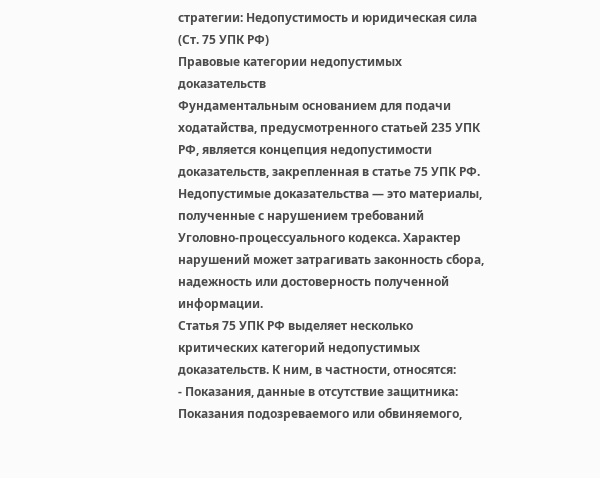стратегии: Недопустимость и юридическая сила (Ст. 75 УПК РФ)
Правовые категории недопустимых доказательств
Фундаментальным основанием для подачи ходатайства, предусмотренного статьей 235 УПК РФ, является концепция недопустимости доказательств, закрепленная в статье 75 УПК РФ. Недопустимые доказательства — это материалы, полученные с нарушением требований Уголовно-процессуального кодекса. Характер нарушений может затрагивать законность сбора, надежность или достоверность полученной информации.
Статья 75 УПК РФ выделяет несколько критических категорий недопустимых доказательств. К ним, в частности, относятся:
- Показания, данные в отсутствие защитника: Показания подозреваемого или обвиняемого,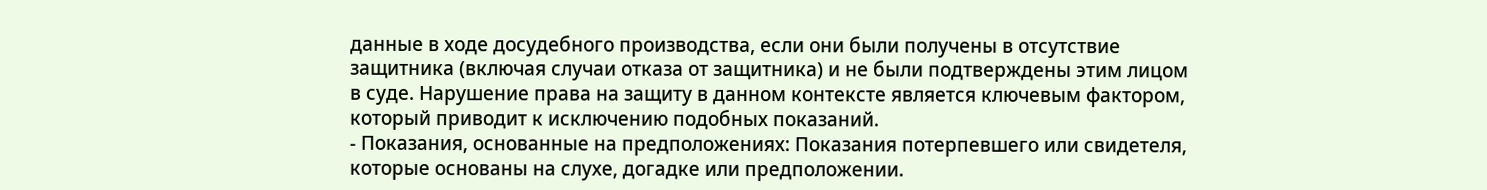данные в ходе досудебного производства, если они были получены в отсутствие защитника (включая случаи отказа от защитника) и не были подтверждены этим лицом в суде. Нарушение права на защиту в данном контексте является ключевым фактором, который приводит к исключению подобных показаний.
- Показания, основанные на предположениях: Показания потерпевшего или свидетеля, которые основаны на слухе, догадке или предположении.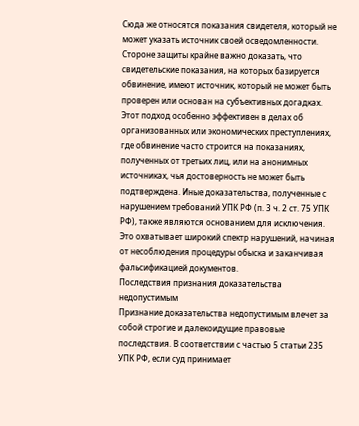Сюда же относятся показания свидетеля, который не может указать источник своей осведомленности.
Стороне защиты крайне важно доказать, что свидетельские показания, на которых базируется обвинение, имеют источник, который не может быть проверен или основан на субъективных догадках. Этот подход особенно эффективен в делах об организованных или экономических преступлениях, где обвинение часто строится на показаниях, полученных от третьих лиц, или на анонимных источниках, чья достоверность не может быть подтверждена. Иные доказательства, полученные с нарушением требований УПК РФ (п. 3 ч. 2 ст. 75 УПК РФ), также являются основанием для исключения. Это охватывает широкий спектр нарушений, начиная от несоблюдения процедуры обыска и заканчивая фальсификацией документов.
Последствия признания доказательства недопустимым
Признание доказательства недопустимым влечет за собой строгие и далекоидущие правовые последствия. В соответствии с частью 5 статьи 235 УПК РФ, если суд принимает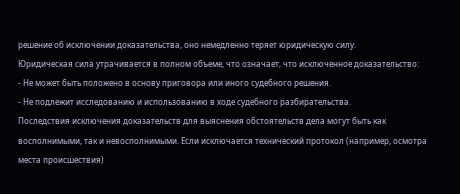решение об исключении доказательства, оно немедленно теряет юридическую силу.
Юридическая сила утрачивается в полном объеме, что означает, что исключенное доказательство:
- Не может быть положено в основу приговора или иного судебного решения.
- Не подлежит исследованию и использованию в ходе судебного разбирательства.
Последствия исключения доказательств для выяснения обстоятельств дела могут быть как восполнимыми, так и невосполнимыми. Если исключается технический протокол (например, осмотра места происшествия)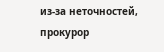из-за неточностей, прокурор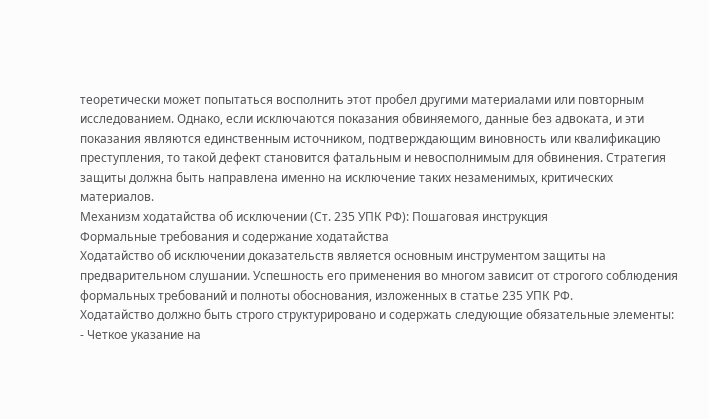теоретически может попытаться восполнить этот пробел другими материалами или повторным исследованием. Однако, если исключаются показания обвиняемого, данные без адвоката, и эти показания являются единственным источником, подтверждающим виновность или квалификацию преступления, то такой дефект становится фатальным и невосполнимым для обвинения. Стратегия защиты должна быть направлена именно на исключение таких незаменимых, критических материалов.
Механизм ходатайства об исключении (Ст. 235 УПК РФ): Пошаговая инструкция
Формальные требования и содержание ходатайства
Ходатайство об исключении доказательств является основным инструментом защиты на предварительном слушании. Успешность его применения во многом зависит от строгого соблюдения формальных требований и полноты обоснования, изложенных в статье 235 УПК РФ.
Ходатайство должно быть строго структурировано и содержать следующие обязательные элементы:
- Четкое указание на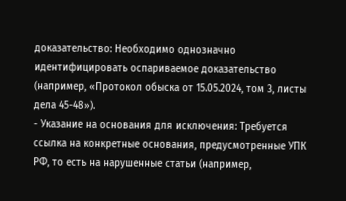доказательство: Необходимо однозначно идентифицировать оспариваемое доказательство (например, «Протокол обыска от 15.05.2024, том 3, листы дела 45-48»).
- Указание на основания для исключения: Требуется ссылка на конкретные основания, предусмотренные УПК РФ, то есть на нарушенные статьи (например,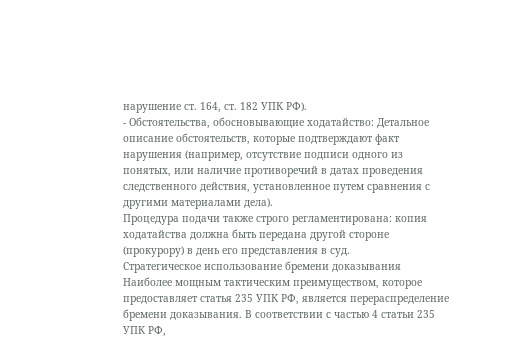нарушение ст. 164, ст. 182 УПК РФ).
- Обстоятельства, обосновывающие ходатайство: Детальное описание обстоятельств, которые подтверждают факт нарушения (например, отсутствие подписи одного из понятых, или наличие противоречий в датах проведения следственного действия, установленное путем сравнения с другими материалами дела).
Процедура подачи также строго регламентирована: копия ходатайства должна быть передана другой стороне (прокурору) в день его представления в суд.
Стратегическое использование бремени доказывания
Наиболее мощным тактическим преимуществом, которое предоставляет статья 235 УПК РФ, является перераспределение бремени доказывания. В соответствии с частью 4 статьи 235 УПК РФ,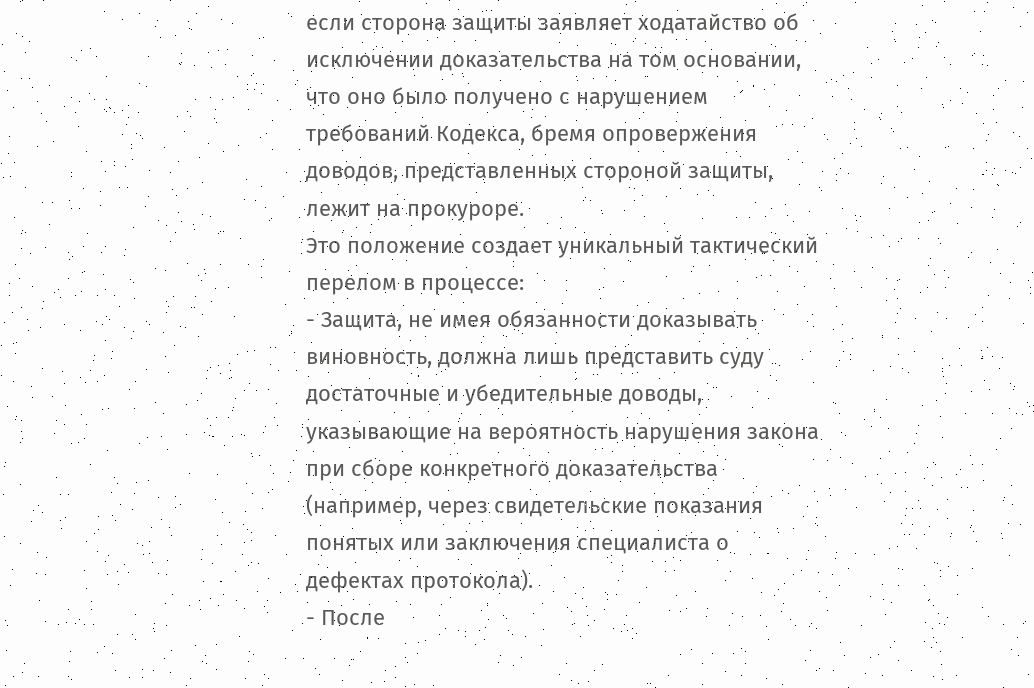если сторона защиты заявляет ходатайство об исключении доказательства на том основании, что оно было получено с нарушением требований Кодекса, бремя опровержения доводов, представленных стороной защиты, лежит на прокуроре.
Это положение создает уникальный тактический перелом в процессе:
- Защита, не имея обязанности доказывать виновность, должна лишь представить суду достаточные и убедительные доводы, указывающие на вероятность нарушения закона при сборе конкретного доказательства (например, через свидетельские показания понятых или заключения специалиста о дефектах протокола).
- После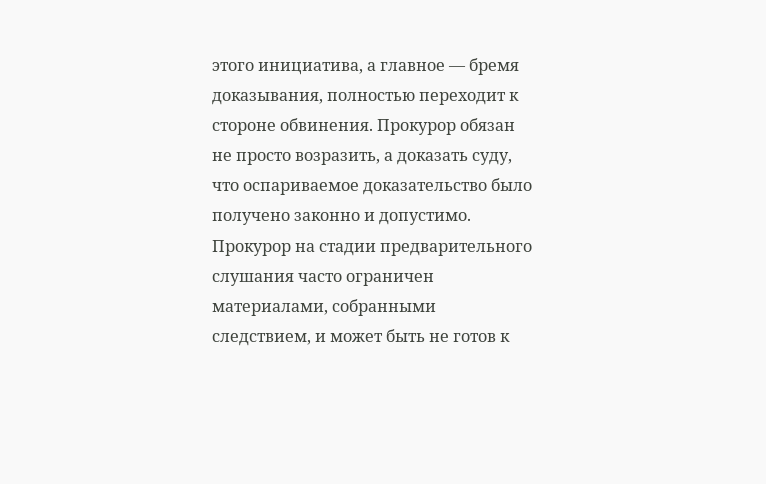этого инициатива, а главное — бремя доказывания, полностью переходит к стороне обвинения. Прокурор обязан не просто возразить, а доказать суду, что оспариваемое доказательство было получено законно и допустимо.
Прокурор на стадии предварительного слушания часто ограничен материалами, собранными следствием, и может быть не готов к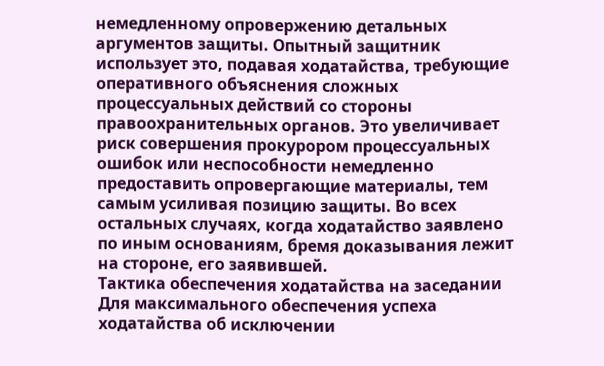немедленному опровержению детальных аргументов защиты. Опытный защитник использует это, подавая ходатайства, требующие оперативного объяснения сложных процессуальных действий со стороны правоохранительных органов. Это увеличивает риск совершения прокурором процессуальных ошибок или неспособности немедленно предоставить опровергающие материалы, тем самым усиливая позицию защиты. Во всех остальных случаях, когда ходатайство заявлено по иным основаниям, бремя доказывания лежит на стороне, его заявившей.
Тактика обеспечения ходатайства на заседании
Для максимального обеспечения успеха ходатайства об исключении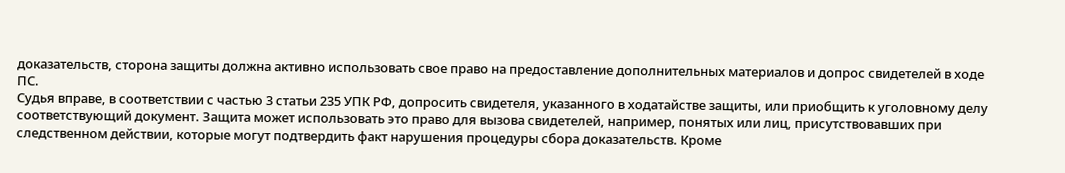доказательств, сторона защиты должна активно использовать свое право на предоставление дополнительных материалов и допрос свидетелей в ходе ПС.
Судья вправе, в соответствии с частью 3 статьи 235 УПК РФ, допросить свидетеля, указанного в ходатайстве защиты, или приобщить к уголовному делу соответствующий документ. Защита может использовать это право для вызова свидетелей, например, понятых или лиц, присутствовавших при следственном действии, которые могут подтвердить факт нарушения процедуры сбора доказательств. Кроме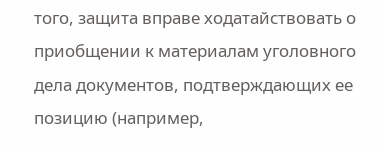того, защита вправе ходатайствовать о приобщении к материалам уголовного дела документов, подтверждающих ее позицию (например,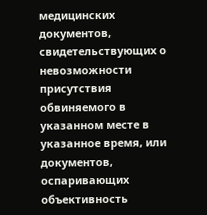медицинских документов, свидетельствующих о невозможности присутствия обвиняемого в указанном месте в указанное время, или документов, оспаривающих объективность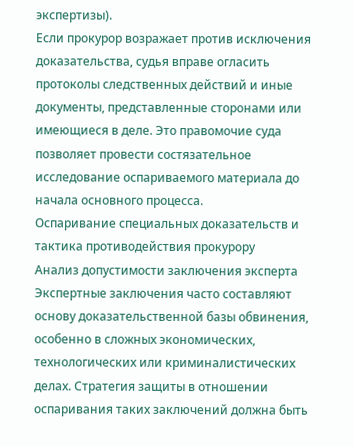экспертизы).
Если прокурор возражает против исключения доказательства, судья вправе огласить протоколы следственных действий и иные документы, представленные сторонами или имеющиеся в деле. Это правомочие суда позволяет провести состязательное исследование оспариваемого материала до начала основного процесса.
Оспаривание специальных доказательств и тактика противодействия прокурору
Анализ допустимости заключения эксперта
Экспертные заключения часто составляют основу доказательственной базы обвинения, особенно в сложных экономических, технологических или криминалистических делах. Стратегия защиты в отношении оспаривания таких заключений должна быть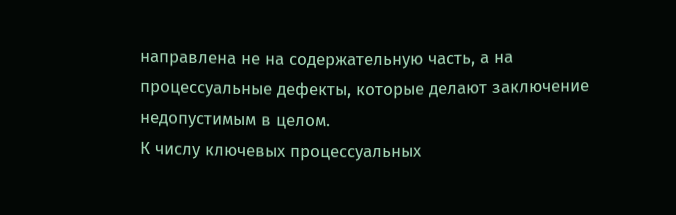направлена не на содержательную часть, а на процессуальные дефекты, которые делают заключение недопустимым в целом.
К числу ключевых процессуальных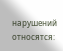нарушений относятся: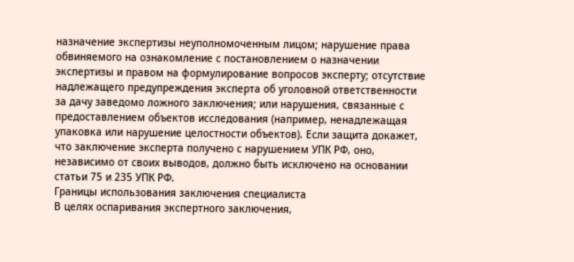назначение экспертизы неуполномоченным лицом; нарушение права обвиняемого на ознакомление с постановлением о назначении экспертизы и правом на формулирование вопросов эксперту; отсутствие надлежащего предупреждения эксперта об уголовной ответственности за дачу заведомо ложного заключения; или нарушения, связанные с предоставлением объектов исследования (например, ненадлежащая упаковка или нарушение целостности объектов). Если защита докажет, что заключение эксперта получено с нарушением УПК РФ, оно, независимо от своих выводов, должно быть исключено на основании статьи 75 и 235 УПК РФ.
Границы использования заключения специалиста
В целях оспаривания экспертного заключения,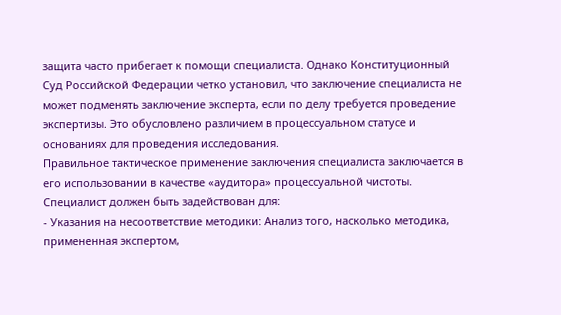защита часто прибегает к помощи специалиста. Однако Конституционный Суд Российской Федерации четко установил, что заключение специалиста не может подменять заключение эксперта, если по делу требуется проведение экспертизы. Это обусловлено различием в процессуальном статусе и основаниях для проведения исследования.
Правильное тактическое применение заключения специалиста заключается в его использовании в качестве «аудитора» процессуальной чистоты. Специалист должен быть задействован для:
- Указания на несоответствие методики: Анализ того, насколько методика, примененная экспертом,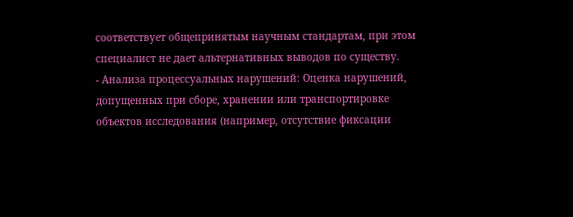соответствует общепринятым научным стандартам, при этом специалист не дает альтернативных выводов по существу.
- Анализа процессуальных нарушений: Оценка нарушений, допущенных при сборе, хранении или транспортировке объектов исследования (например, отсутствие фиксации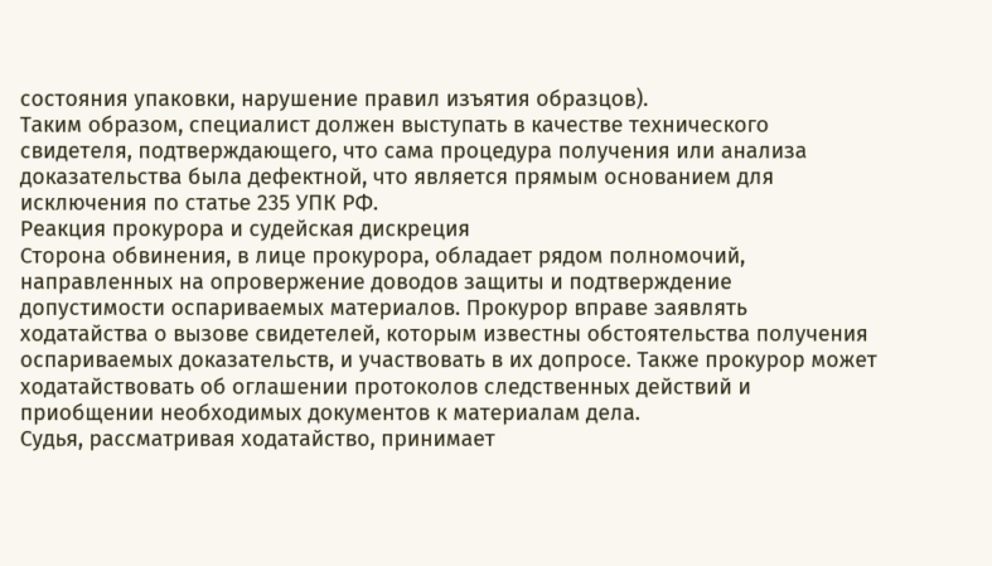состояния упаковки, нарушение правил изъятия образцов).
Таким образом, специалист должен выступать в качестве технического свидетеля, подтверждающего, что сама процедура получения или анализа доказательства была дефектной, что является прямым основанием для исключения по статье 235 УПК РФ.
Реакция прокурора и судейская дискреция
Сторона обвинения, в лице прокурора, обладает рядом полномочий, направленных на опровержение доводов защиты и подтверждение допустимости оспариваемых материалов. Прокурор вправе заявлять ходатайства о вызове свидетелей, которым известны обстоятельства получения оспариваемых доказательств, и участвовать в их допросе. Также прокурор может ходатайствовать об оглашении протоколов следственных действий и приобщении необходимых документов к материалам дела.
Судья, рассматривая ходатайство, принимает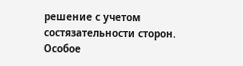решение с учетом состязательности сторон. Особое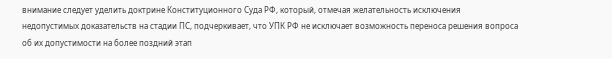внимание следует уделить доктрине Конституционного Суда РФ, который, отмечая желательность исключения недопустимых доказательств на стадии ПС, подчеркивает, что УПК РФ не исключает возможность переноса решения вопроса об их допустимости на более поздний этап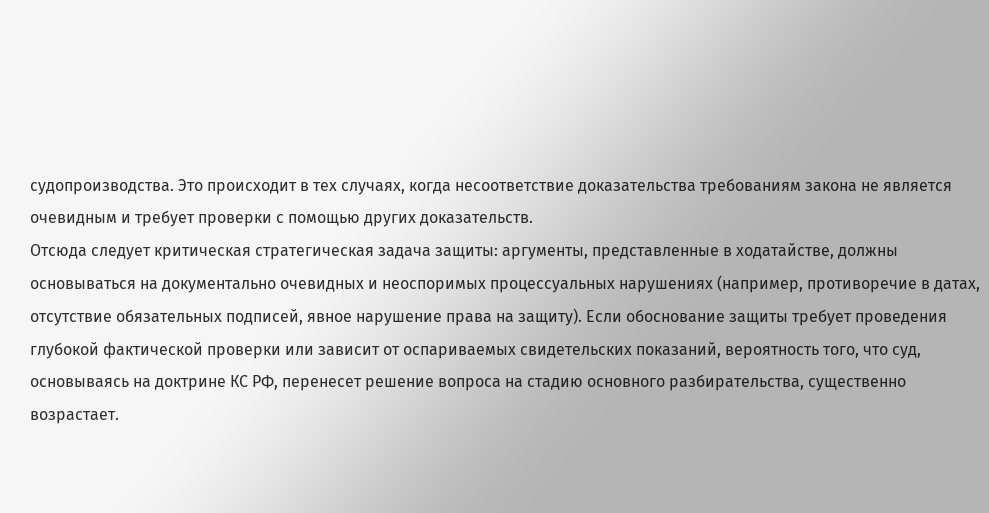судопроизводства. Это происходит в тех случаях, когда несоответствие доказательства требованиям закона не является очевидным и требует проверки с помощью других доказательств.
Отсюда следует критическая стратегическая задача защиты: аргументы, представленные в ходатайстве, должны основываться на документально очевидных и неоспоримых процессуальных нарушениях (например, противоречие в датах, отсутствие обязательных подписей, явное нарушение права на защиту). Если обоснование защиты требует проведения глубокой фактической проверки или зависит от оспариваемых свидетельских показаний, вероятность того, что суд, основываясь на доктрине КС РФ, перенесет решение вопроса на стадию основного разбирательства, существенно возрастает.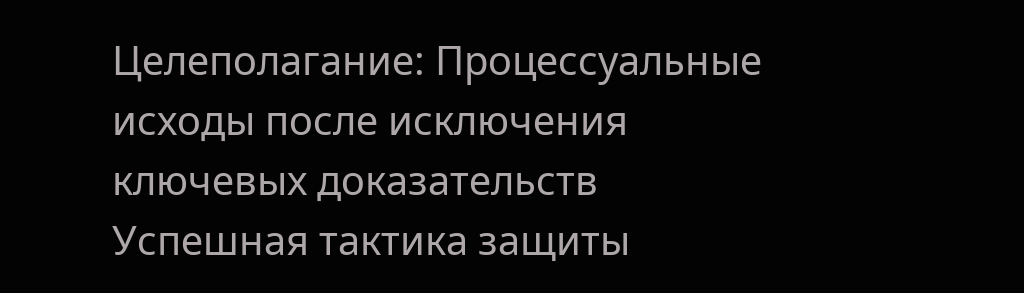Целеполагание: Процессуальные исходы после исключения ключевых доказательств
Успешная тактика защиты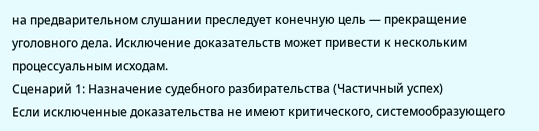на предварительном слушании преследует конечную цель — прекращение уголовного дела. Исключение доказательств может привести к нескольким процессуальным исходам.
Сценарий 1: Назначение судебного разбирательства (Частичный успех)
Если исключенные доказательства не имеют критического, системообразующего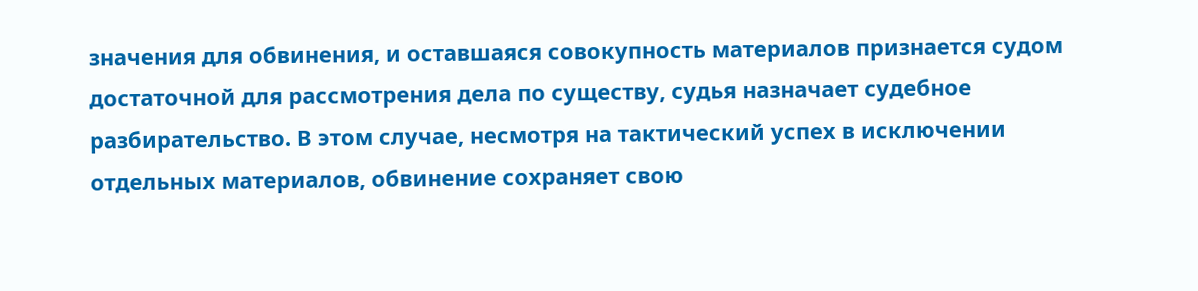значения для обвинения, и оставшаяся совокупность материалов признается судом достаточной для рассмотрения дела по существу, судья назначает судебное разбирательство. В этом случае, несмотря на тактический успех в исключении отдельных материалов, обвинение сохраняет свою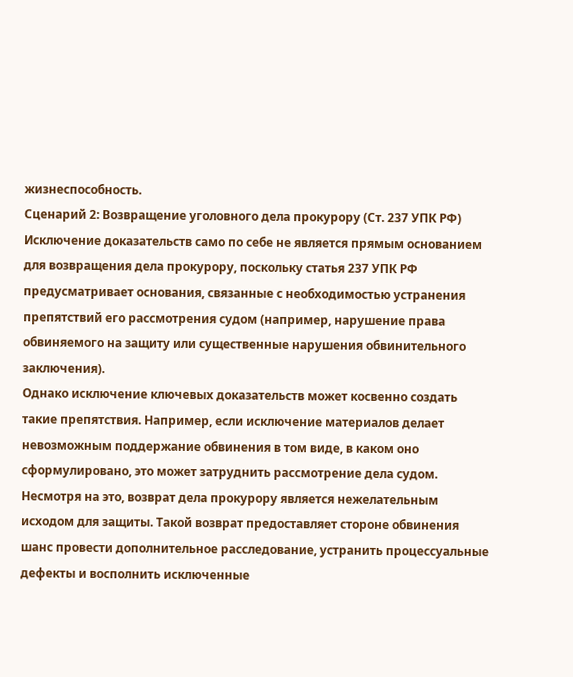жизнеспособность.
Сценарий 2: Возвращение уголовного дела прокурору (Ст. 237 УПК РФ)
Исключение доказательств само по себе не является прямым основанием для возвращения дела прокурору, поскольку статья 237 УПК РФ предусматривает основания, связанные с необходимостью устранения препятствий его рассмотрения судом (например, нарушение права обвиняемого на защиту или существенные нарушения обвинительного заключения).
Однако исключение ключевых доказательств может косвенно создать такие препятствия. Например, если исключение материалов делает невозможным поддержание обвинения в том виде, в каком оно сформулировано, это может затруднить рассмотрение дела судом. Несмотря на это, возврат дела прокурору является нежелательным исходом для защиты. Такой возврат предоставляет стороне обвинения шанс провести дополнительное расследование, устранить процессуальные дефекты и восполнить исключенные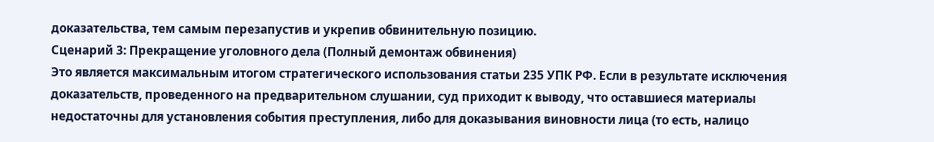доказательства, тем самым перезапустив и укрепив обвинительную позицию.
Сценарий 3: Прекращение уголовного дела (Полный демонтаж обвинения)
Это является максимальным итогом стратегического использования статьи 235 УПК РФ. Если в результате исключения доказательств, проведенного на предварительном слушании, суд приходит к выводу, что оставшиеся материалы недостаточны для установления события преступления, либо для доказывания виновности лица (то есть, налицо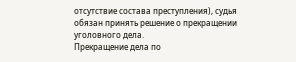отсутствие состава преступления), судья обязан принять решение о прекращении уголовного дела.
Прекращение дела по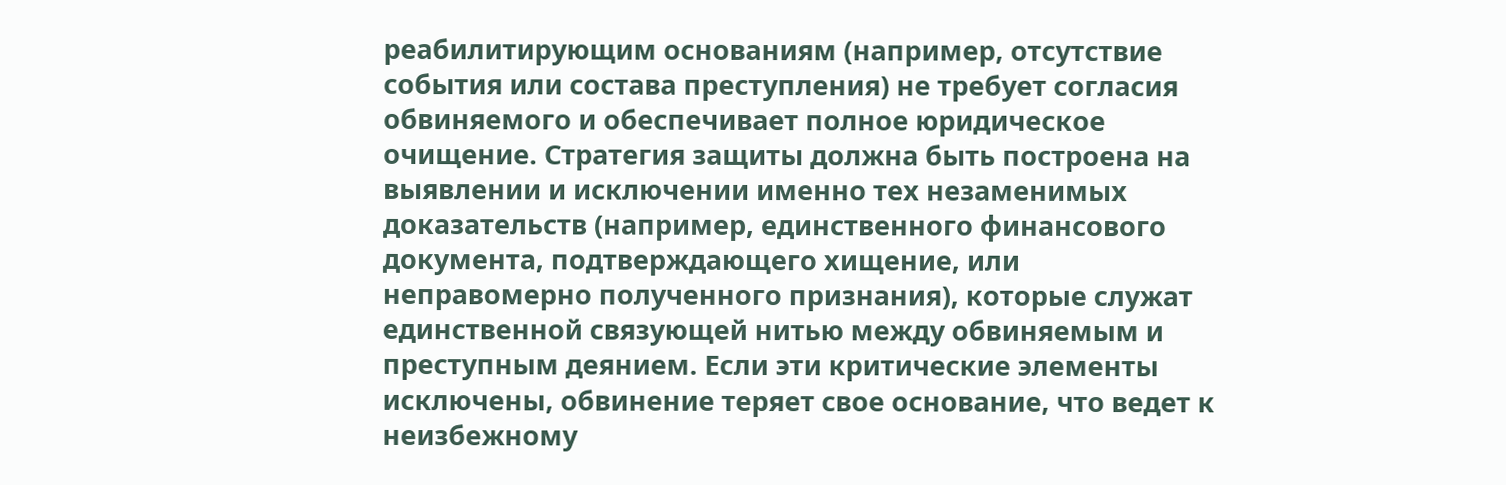реабилитирующим основаниям (например, отсутствие события или состава преступления) не требует согласия обвиняемого и обеспечивает полное юридическое очищение. Стратегия защиты должна быть построена на выявлении и исключении именно тех незаменимых доказательств (например, единственного финансового документа, подтверждающего хищение, или неправомерно полученного признания), которые служат единственной связующей нитью между обвиняемым и преступным деянием. Если эти критические элементы исключены, обвинение теряет свое основание, что ведет к неизбежному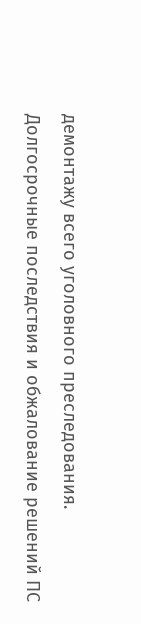демонтажу всего уголовного преследования.
Долгосрочные последствия и обжалование решений ПС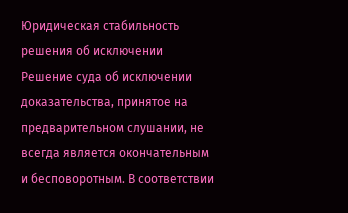Юридическая стабильность решения об исключении
Решение суда об исключении доказательства, принятое на предварительном слушании, не всегда является окончательным и бесповоротным. В соответствии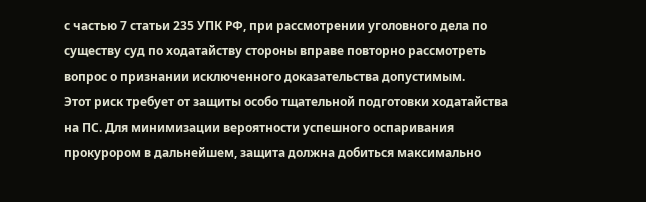с частью 7 статьи 235 УПК РФ, при рассмотрении уголовного дела по существу суд по ходатайству стороны вправе повторно рассмотреть вопрос о признании исключенного доказательства допустимым.
Этот риск требует от защиты особо тщательной подготовки ходатайства на ПС. Для минимизации вероятности успешного оспаривания прокурором в дальнейшем, защита должна добиться максимально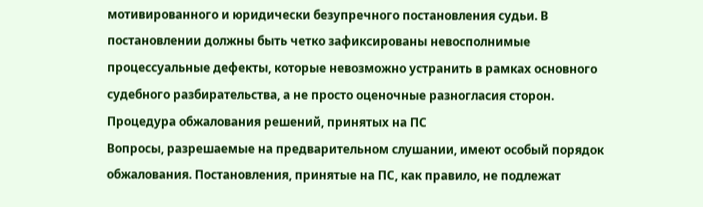мотивированного и юридически безупречного постановления судьи. В постановлении должны быть четко зафиксированы невосполнимые процессуальные дефекты, которые невозможно устранить в рамках основного судебного разбирательства, а не просто оценочные разногласия сторон.
Процедура обжалования решений, принятых на ПС
Вопросы, разрешаемые на предварительном слушании, имеют особый порядок обжалования. Постановления, принятые на ПС, как правило, не подлежат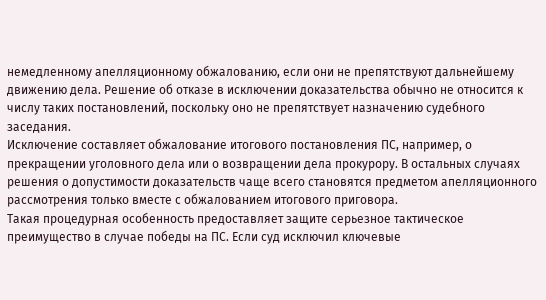немедленному апелляционному обжалованию, если они не препятствуют дальнейшему движению дела. Решение об отказе в исключении доказательства обычно не относится к числу таких постановлений, поскольку оно не препятствует назначению судебного заседания.
Исключение составляет обжалование итогового постановления ПС, например, о прекращении уголовного дела или о возвращении дела прокурору. В остальных случаях решения о допустимости доказательств чаще всего становятся предметом апелляционного рассмотрения только вместе с обжалованием итогового приговора.
Такая процедурная особенность предоставляет защите серьезное тактическое преимущество в случае победы на ПС. Если суд исключил ключевые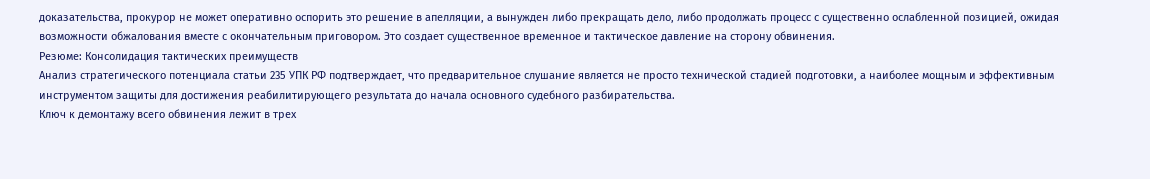доказательства, прокурор не может оперативно оспорить это решение в апелляции, а вынужден либо прекращать дело, либо продолжать процесс с существенно ослабленной позицией, ожидая возможности обжалования вместе с окончательным приговором. Это создает существенное временное и тактическое давление на сторону обвинения.
Резюме: Консолидация тактических преимуществ
Анализ стратегического потенциала статьи 235 УПК РФ подтверждает, что предварительное слушание является не просто технической стадией подготовки, а наиболее мощным и эффективным инструментом защиты для достижения реабилитирующего результата до начала основного судебного разбирательства.
Ключ к демонтажу всего обвинения лежит в трех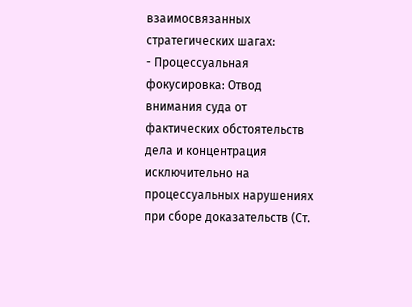взаимосвязанных стратегических шагах:
- Процессуальная фокусировка: Отвод внимания суда от фактических обстоятельств дела и концентрация исключительно на процессуальных нарушениях при сборе доказательств (Ст.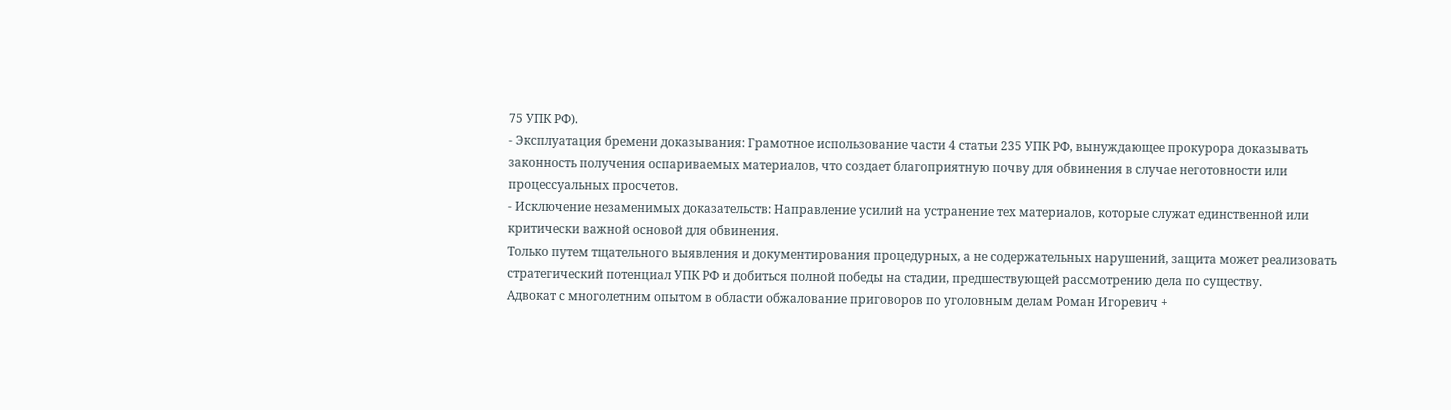75 УПК РФ).
- Эксплуатация бремени доказывания: Грамотное использование части 4 статьи 235 УПК РФ, вынуждающее прокурора доказывать законность получения оспариваемых материалов, что создает благоприятную почву для обвинения в случае неготовности или процессуальных просчетов.
- Исключение незаменимых доказательств: Направление усилий на устранение тех материалов, которые служат единственной или критически важной основой для обвинения.
Только путем тщательного выявления и документирования процедурных, а не содержательных нарушений, защита может реализовать стратегический потенциал УПК РФ и добиться полной победы на стадии, предшествующей рассмотрению дела по существу.
Адвокат с многолетним опытом в области обжалование приговоров по уголовным делам Роман Игоревич +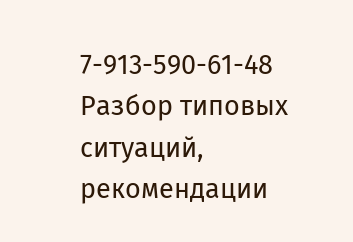7-913-590-61-48
Разбор типовых ситуаций, рекомендации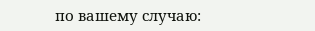по вашему случаю: